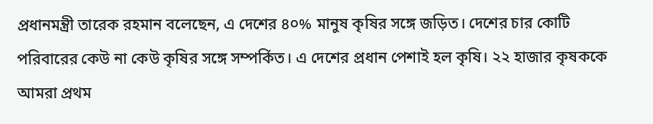প্রধানমন্ত্রী তারেক রহমান বলেছেন, এ দেশের ৪০% মানুষ কৃষির সঙ্গে জড়িত। দেশের চার কোটি পরিবারের কেউ না কেউ কৃষির সঙ্গে সম্পর্কিত। এ দেশের প্রধান পেশাই হল কৃষি। ২২ হাজার কৃষককে আমরা প্রথম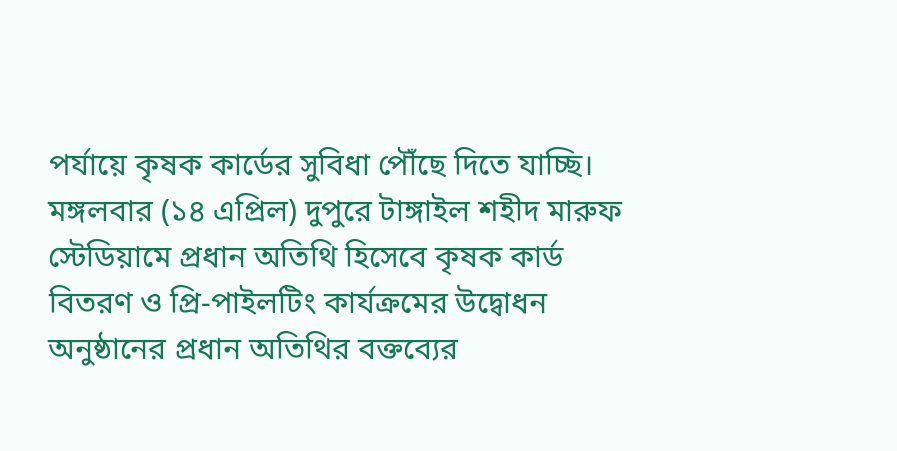পর্যায়ে কৃষক কার্ডের সুবিধা পৌঁছে দিতে যাচ্ছি।
মঙ্গলবার (১৪ এপ্রিল) দুপুরে টাঙ্গাইল শহীদ মারুফ স্টেডিয়ামে প্রধান অতিথি হিসেবে কৃষক কার্ড বিতরণ ও প্রি-পাইলটিং কার্যক্রমের উদ্বোধন অনুষ্ঠানের প্রধান অতিথির বক্তব্যের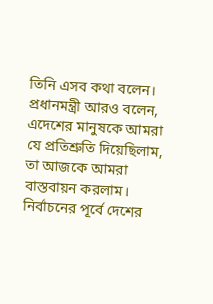তিনি এসব কথা বলেন।
প্রধানমন্ত্রী আরও বলেন, এদেশের মানুষকে আমরা যে প্রতিশ্রুতি দিয়েছিলাম, তা আজকে আমরা বাস্তবায়ন করলাম। নির্বাচনের পূর্বে দেশের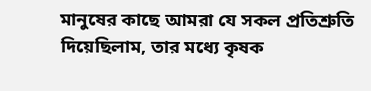মানুষের কাছে আমরা যে সকল প্রতিশ্রুতি দিয়েছিলাম, তার মধ্যে কৃষক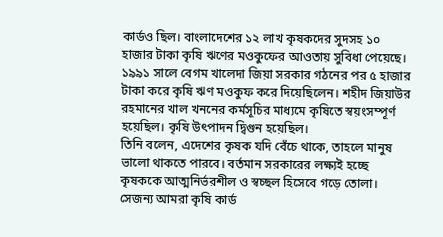কার্ডও ছিল। বাংলাদেশের ১২ লাখ কৃষকদের সুদসহ ১০ হাজার টাকা কৃষি ঋণের মওকুফের আওতায় সুবিধা পেয়েছে। ১৯৯১ সালে বেগম খালেদা জিয়া সরকার গঠনের পর ৫ হাজার টাকা করে কৃষি ঋণ মওকুফ করে দিয়েছিলেন। শহীদ জিয়াউর রহমানের খাল খননের কর্মসূচির মাধ্যমে কৃষিতে স্বয়ংসম্পূর্ণ হয়েছিল। কৃষি উৎপাদন দ্বিগুন হয়েছিল।
তিনি বলেন, এদেশের কৃষক যদি বেঁচে থাকে, তাহলে মানুষ ভালো থাকতে পারবে। বর্তমান সরকারের লক্ষ্যই হচ্ছে কৃষককে আত্মনির্ভরশীল ও স্বচ্ছল হিসেবে গড়ে তোলা। সেজন্য আমরা কৃষি কার্ড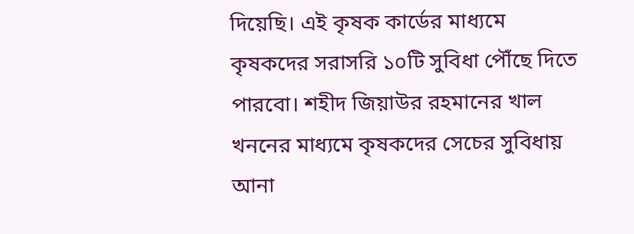দিয়েছি। এই কৃষক কার্ডের মাধ্যমে কৃষকদের সরাসরি ১০টি সুবিধা পৌঁছে দিতে পারবো। শহীদ জিয়াউর রহমানের খাল খননের মাধ্যমে কৃষকদের সেচের সুবিধায় আনা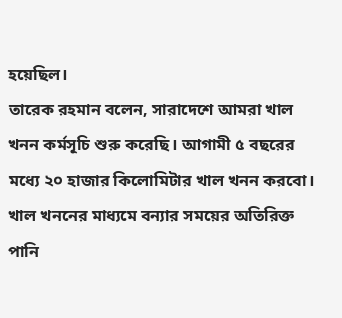হয়েছিল।
তারেক রহমান বলেন, সারাদেশে আমরা খাল খনন কর্মসূচি শুরু করেছি। আগামী ৫ বছরের মধ্যে ২০ হাজার কিলোমিটার খাল খনন করবো। খাল খননের মাধ্যমে বন্যার সময়ের অতিরিক্ত পানি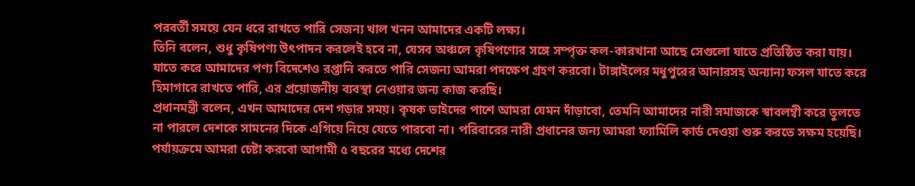পরবর্তী সময়ে যেন ধরে রাখতে পারি সেজন্য খাল খনন আমাদের একটি লক্ষ্য।
তিনি বলেন, শুধু কৃষিপণ্য উৎপাদন করলেই হবে না, যেসব অঞ্চলে কৃষিপণ্যের সঙ্গে সম্পৃক্ত কল-কারখানা আছে সেগুলো যাতে প্রতিষ্ঠিত করা যায়। যাতে করে আমাদের পণ্য বিদেশেও রপ্তানি করতে পারি সেজন্য আমরা পদক্ষেপ গ্রহণ করবো। টাঙ্গাইলের মধুপুরের আনারসহ অন্যান্য ফসল যাতে করে হিমাগারে রাখতে পারি, এর প্রয়োজনীয় ব্যবস্থা নেওয়ার জন্য কাজ করছি।
প্রধানমন্ত্রী বলেন, এখন আমাদের দেশ গড়ার সময়। কৃষক ভাইদের পাশে আমরা যেমন দাঁড়াবো, তেমনি আমাদের নারী সমাজকে স্বাবলম্বী করে তুলতে না পারলে দেশকে সামনের দিকে এগিয়ে নিয়ে যেতে পারবো না। পরিবারের নারী প্রধানের জন্য আমরা ফ্যামিলি কার্ড দেওয়া শুরু করতে সক্ষম হয়েছি। পর্যায়ক্রমে আমরা চেষ্টা করবো আগামী ৫ বছরের মধ্যে দেশের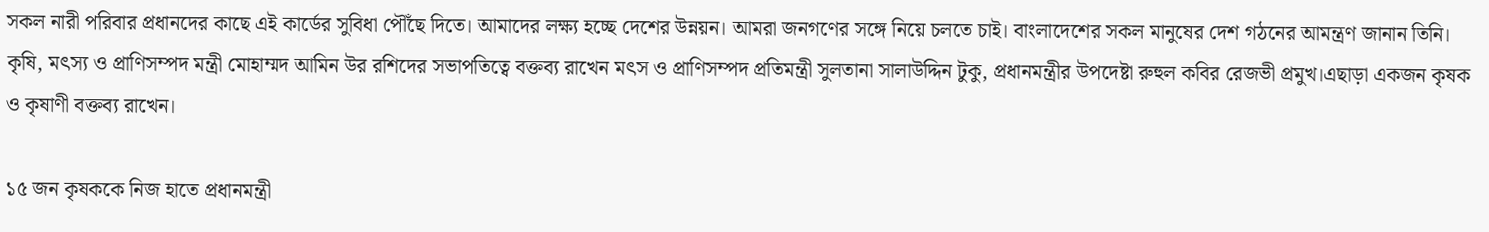সকল নারী পরিবার প্রধানদের কাছে এই কার্ডের সুবিধা পৌঁছে দিতে। আমাদের লক্ষ্য হচ্ছে দেশের উন্নয়ন। আমরা জনগণের সঙ্গে নিয়ে চলতে চাই। বাংলাদেশের সকল মানুষের দেশ গঠনের আমন্ত্রণ জানান তিনি।
কৃষি, মৎস্য ও প্রাণিসম্পদ মন্ত্রী মোহাম্মদ আমিন উর রশিদের সভাপতিত্বে বক্তব্য রাখেন মৎস ও প্রাণিসম্পদ প্রতিমন্ত্রী সুলতানা সালাউদ্দিন টুকু, প্রধানমন্ত্রীর উপদেষ্টা রুহুল কবির রেজভী প্রমুখ।এছাড়া একজন কৃষক ও কৃষাণী বক্তব্য রাখেন।

১৫ জন কৃষককে নিজ হাতে প্রধানমন্ত্রী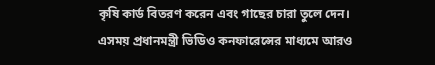কৃষি কার্ড বিতরণ করেন এবং গাছের চারা তুলে দেন। এসময় প্রধানমন্ত্রী ভিডিও কনফারেন্সের মাধ্যমে আরও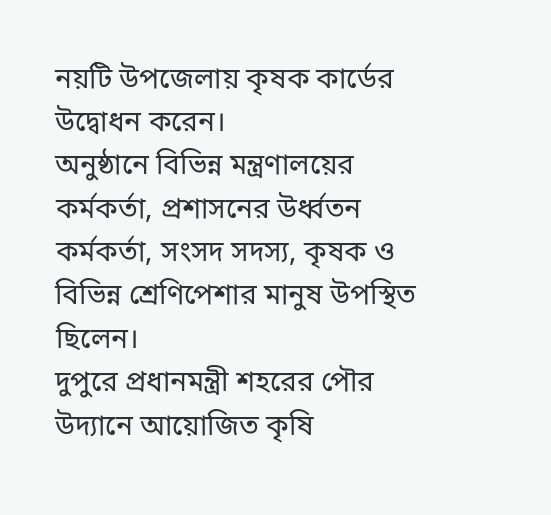নয়টি উপজেলায় কৃষক কার্ডের উদ্বোধন করেন।
অনুষ্ঠানে বিভিন্ন মন্ত্রণালয়ের কর্মকর্তা, প্রশাসনের উর্ধ্বতন কর্মকর্তা, সংসদ সদস্য, কৃষক ও বিভিন্ন শ্রেণিপেশার মানুষ উপস্থিত ছিলেন।
দুপুরে প্রধানমন্ত্রী শহরের পৌর উদ্যানে আয়োজিত কৃষি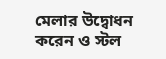মেলার উদ্বোধন করেন ও স্টল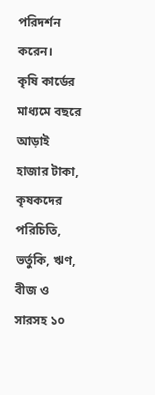পরিদর্শন করেন।
কৃষি কার্ডের মাধ্যমে বছরে আড়াই হাজার টাকা, কৃষকদের পরিচিতি, ভর্তুকি, ঋণ, বীজ ও সারসহ ১০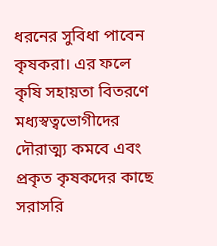ধরনের সুবিধা পাবেন কৃষকরা। এর ফলে কৃষি সহায়তা বিতরণে মধ্যস্বত্বভোগীদের দৌরাত্ম্য কমবে এবং প্রকৃত কৃষকদের কাছে সরাসরি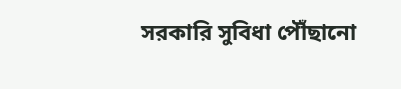সরকারি সুবিধা পৌঁছানো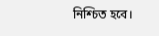নিশ্চিত হবে।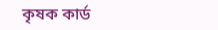কৃষক কার্ড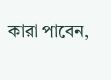কারা পাবেন,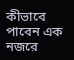কীভাবে পাবেন এক নজরে